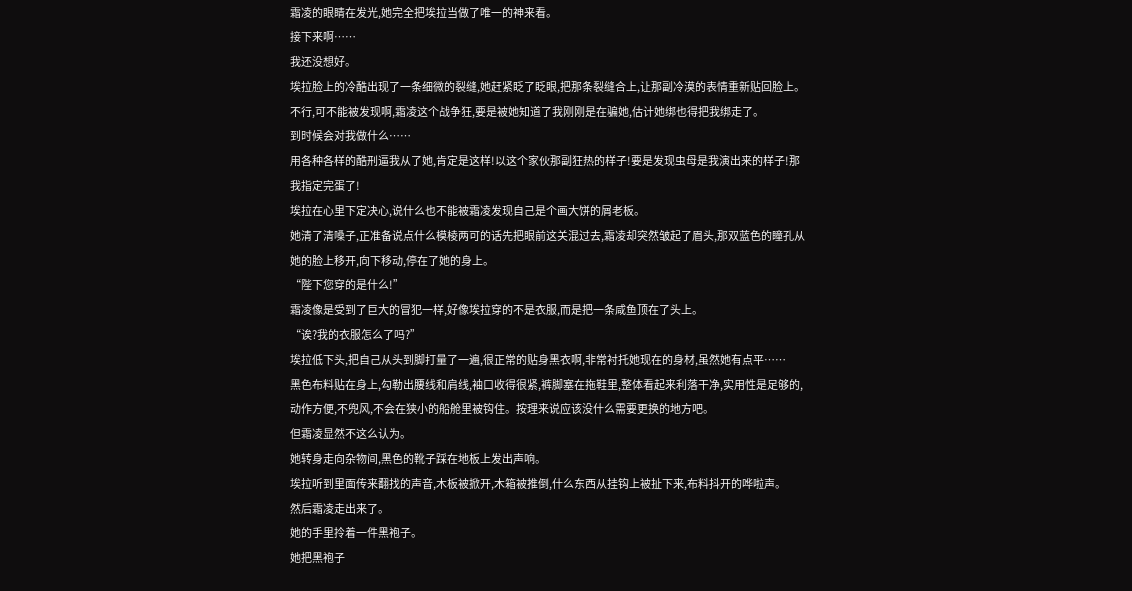霜凌的眼睛在发光,她完全把埃拉当做了唯一的神来看。
接下来啊……
我还没想好。
埃拉脸上的冷酷出现了一条细微的裂缝,她赶紧眨了眨眼,把那条裂缝合上,让那副冷漠的表情重新贴回脸上。
不行,可不能被发现啊,霜凌这个战争狂,要是被她知道了我刚刚是在骗她,估计她绑也得把我绑走了。
到时候会对我做什么……
用各种各样的酷刑逼我从了她,肯定是这样!以这个家伙那副狂热的样子!要是发现虫母是我演出来的样子!那我指定完蛋了!
埃拉在心里下定决心,说什么也不能被霜凌发现自己是个画大饼的屑老板。
她清了清嗓子,正准备说点什么模棱两可的话先把眼前这关混过去,霜凌却突然皱起了眉头,那双蓝色的瞳孔从她的脸上移开,向下移动,停在了她的身上。
“陛下您穿的是什么!”
霜凌像是受到了巨大的冒犯一样,好像埃拉穿的不是衣服,而是把一条咸鱼顶在了头上。
“诶?我的衣服怎么了吗?”
埃拉低下头,把自己从头到脚打量了一遍,很正常的贴身黑衣啊,非常衬托她现在的身材,虽然她有点平……
黑色布料贴在身上,勾勒出腰线和肩线,袖口收得很紧,裤脚塞在拖鞋里,整体看起来利落干净,实用性是足够的,动作方便,不兜风,不会在狭小的船舱里被钩住。按理来说应该没什么需要更换的地方吧。
但霜凌显然不这么认为。
她转身走向杂物间,黑色的靴子踩在地板上发出声响。
埃拉听到里面传来翻找的声音,木板被掀开,木箱被推倒,什么东西从挂钩上被扯下来,布料抖开的哗啦声。
然后霜凌走出来了。
她的手里拎着一件黑袍子。
她把黑袍子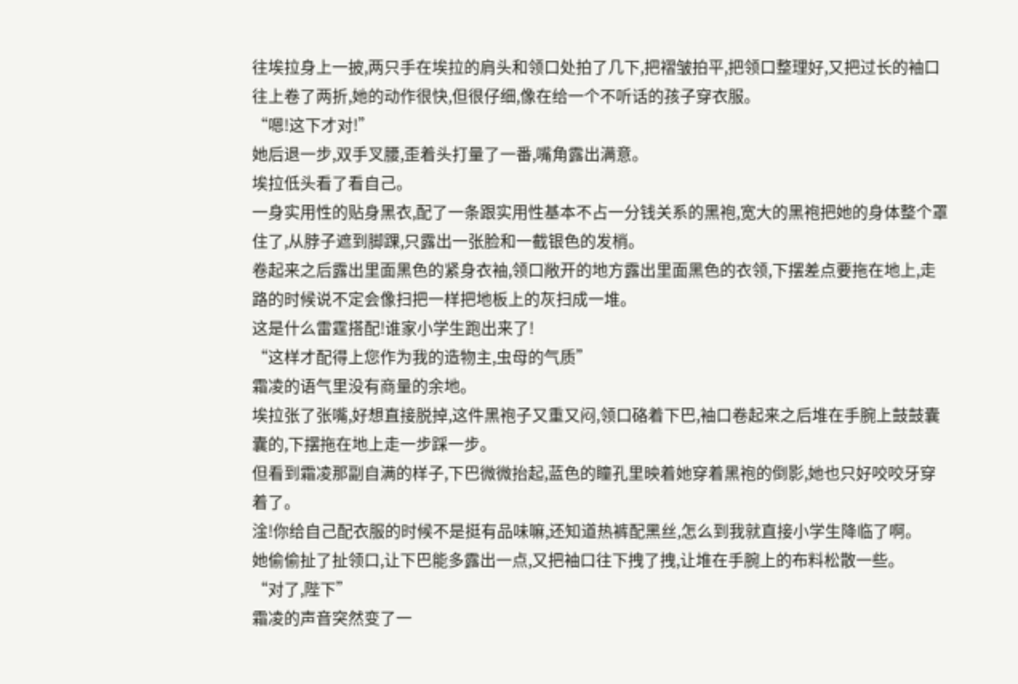往埃拉身上一披,两只手在埃拉的肩头和领口处拍了几下,把褶皱拍平,把领口整理好,又把过长的袖口往上卷了两折,她的动作很快,但很仔细,像在给一个不听话的孩子穿衣服。
“嗯!这下才对!”
她后退一步,双手叉腰,歪着头打量了一番,嘴角露出满意。
埃拉低头看了看自己。
一身实用性的贴身黑衣,配了一条跟实用性基本不占一分钱关系的黑袍,宽大的黑袍把她的身体整个罩住了,从脖子遮到脚踝,只露出一张脸和一截银色的发梢。
卷起来之后露出里面黑色的紧身衣袖,领口敞开的地方露出里面黑色的衣领,下摆差点要拖在地上,走路的时候说不定会像扫把一样把地板上的灰扫成一堆。
这是什么雷霆搭配!谁家小学生跑出来了!
“这样才配得上您作为我的造物主,虫母的气质”
霜凌的语气里没有商量的余地。
埃拉张了张嘴,好想直接脱掉,这件黑袍子又重又闷,领口硌着下巴,袖口卷起来之后堆在手腕上鼓鼓囊囊的,下摆拖在地上走一步踩一步。
但看到霜凌那副自满的样子,下巴微微抬起,蓝色的瞳孔里映着她穿着黑袍的倒影,她也只好咬咬牙穿着了。
淦!你给自己配衣服的时候不是挺有品味嘛,还知道热裤配黑丝,怎么到我就直接小学生降临了啊。
她偷偷扯了扯领口,让下巴能多露出一点,又把袖口往下拽了拽,让堆在手腕上的布料松散一些。
“对了,陛下”
霜凌的声音突然变了一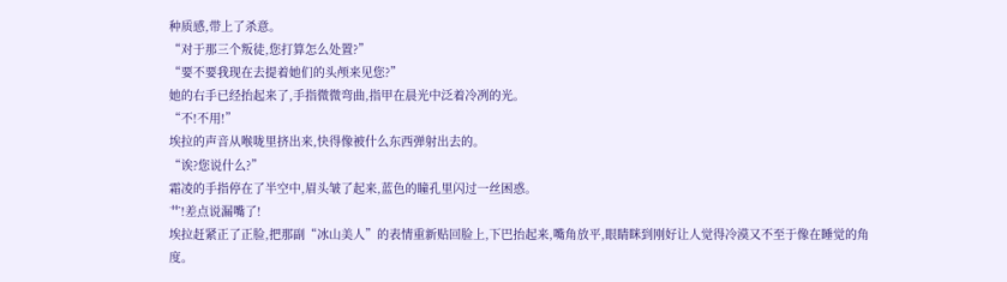种质感,带上了杀意。
“对于那三个叛徒,您打算怎么处置?”
“要不要我现在去提着她们的头颅来见您?”
她的右手已经抬起来了,手指微微弯曲,指甲在晨光中泛着冷冽的光。
“不!不用!”
埃拉的声音从喉咙里挤出来,快得像被什么东西弹射出去的。
“诶?您说什么?”
霜凌的手指停在了半空中,眉头皱了起来,蓝色的瞳孔里闪过一丝困惑。
艹!差点说漏嘴了!
埃拉赶紧正了正脸,把那副“冰山美人”的表情重新贴回脸上,下巴抬起来,嘴角放平,眼睛眯到刚好让人觉得冷漠又不至于像在睡觉的角度。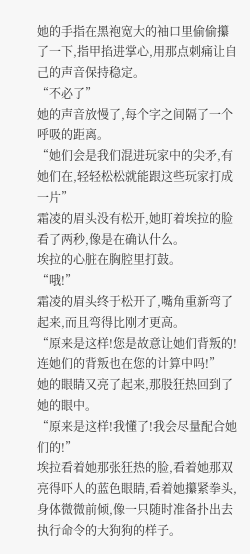她的手指在黑袍宽大的袖口里偷偷攥了一下,指甲掐进掌心,用那点刺痛让自己的声音保持稳定。
“不必了”
她的声音放慢了,每个字之间隔了一个呼吸的距离。
“她们会是我们混进玩家中的尖矛,有她们在,轻轻松松就能跟这些玩家打成一片”
霜凌的眉头没有松开,她盯着埃拉的脸看了两秒,像是在确认什么。
埃拉的心脏在胸腔里打鼓。
“哦!”
霜凌的眉头终于松开了,嘴角重新弯了起来,而且弯得比刚才更高。
“原来是这样!您是故意让她们背叛的!连她们的背叛也在您的计算中吗!”
她的眼睛又亮了起来,那股狂热回到了她的眼中。
“原来是这样!我懂了!我会尽量配合她们的!”
埃拉看着她那张狂热的脸,看着她那双亮得吓人的蓝色眼睛,看着她攥紧拳头,身体微微前倾,像一只随时准备扑出去执行命令的大狗狗的样子。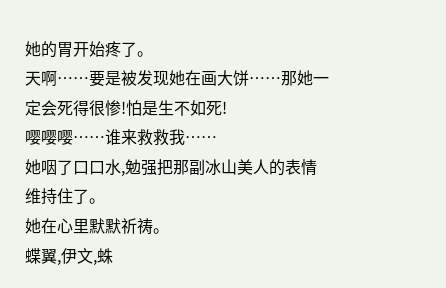她的胃开始疼了。
天啊……要是被发现她在画大饼……那她一定会死得很惨!怕是生不如死!
嘤嘤嘤……谁来救救我……
她咽了口口水,勉强把那副冰山美人的表情维持住了。
她在心里默默祈祷。
蝶翼,伊文,蛛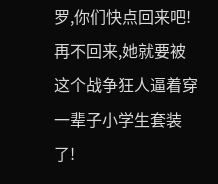罗,你们快点回来吧!再不回来,她就要被这个战争狂人逼着穿一辈子小学生套装了!